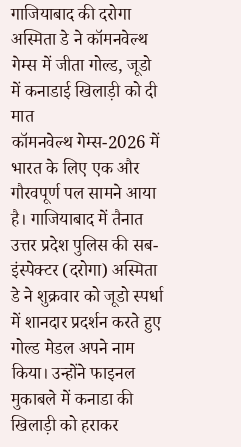गाजियाबाद की दरोगा अस्मिता डे ने कॉमनवेल्थ गेम्स में जीता गोल्ड, जूडो में कनाडाई खिलाड़ी को दी मात
कॉमनवेल्थ गेम्स-2026 में भारत के लिए एक और गौरवपूर्ण पल सामने आया है। गाजियाबाद में तैनात उत्तर प्रदेश पुलिस की सब-इंस्पेक्टर (दरोगा) अस्मिता डे ने शुक्रवार को जूडो स्पर्धा में शानदार प्रदर्शन करते हुए गोल्ड मेडल अपने नाम किया। उन्होंने फाइनल मुकाबले में कनाडा की खिलाड़ी को हराकर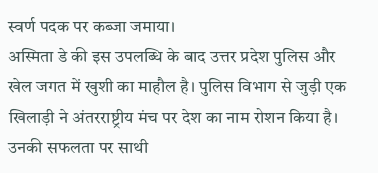स्वर्ण पदक पर कब्जा जमाया।
अस्मिता डे की इस उपलब्धि के बाद उत्तर प्रदेश पुलिस और खेल जगत में खुशी का माहौल है। पुलिस विभाग से जुड़ी एक खिलाड़ी ने अंतरराष्ट्रीय मंच पर देश का नाम रोशन किया है। उनकी सफलता पर साथी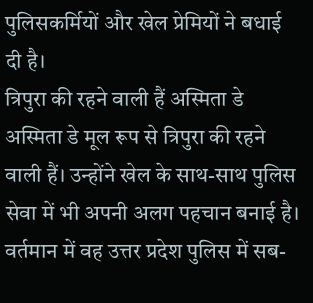पुलिसकर्मियों और खेल प्रेमियों ने बधाई दी है।
त्रिपुरा की रहने वाली हैं अस्मिता डे
अस्मिता डे मूल रूप से त्रिपुरा की रहने वाली हैं। उन्होंने खेल के साथ-साथ पुलिस सेवा में भी अपनी अलग पहचान बनाई है। वर्तमान में वह उत्तर प्रदेश पुलिस में सब-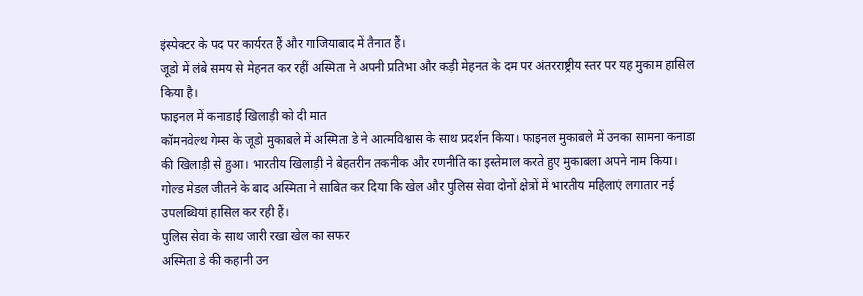इंस्पेक्टर के पद पर कार्यरत हैं और गाजियाबाद में तैनात हैं।
जूडो में लंबे समय से मेहनत कर रहीं अस्मिता ने अपनी प्रतिभा और कड़ी मेहनत के दम पर अंतरराष्ट्रीय स्तर पर यह मुकाम हासिल किया है।
फाइनल में कनाडाई खिलाड़ी को दी मात
कॉमनवेल्थ गेम्स के जूडो मुकाबले में अस्मिता डे ने आत्मविश्वास के साथ प्रदर्शन किया। फाइनल मुकाबले में उनका सामना कनाडा की खिलाड़ी से हुआ। भारतीय खिलाड़ी ने बेहतरीन तकनीक और रणनीति का इस्तेमाल करते हुए मुकाबला अपने नाम किया।
गोल्ड मेडल जीतने के बाद अस्मिता ने साबित कर दिया कि खेल और पुलिस सेवा दोनों क्षेत्रों में भारतीय महिलाएं लगातार नई उपलब्धियां हासिल कर रही हैं।
पुलिस सेवा के साथ जारी रखा खेल का सफर
अस्मिता डे की कहानी उन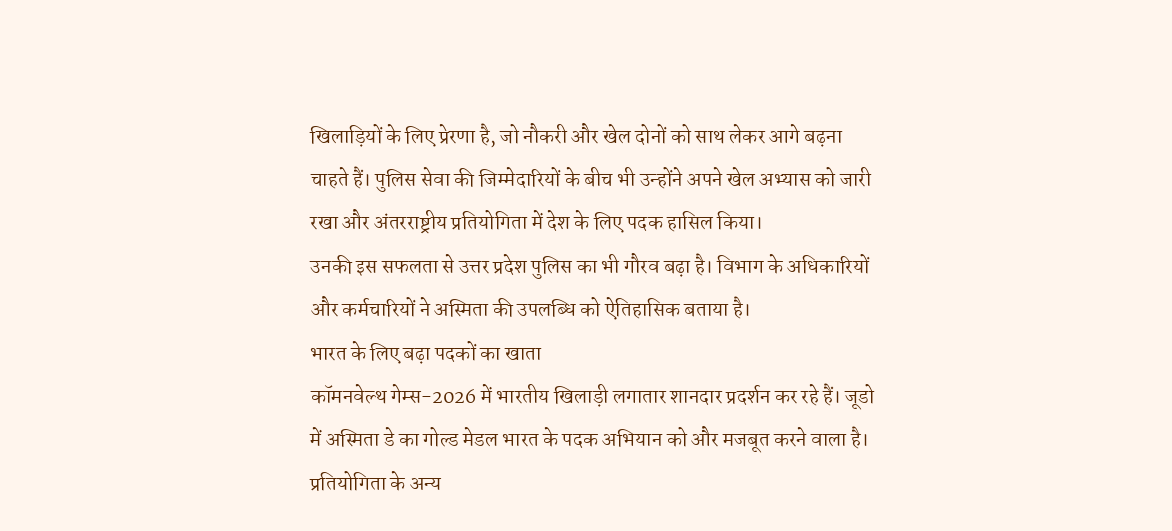खिलाड़ियों के लिए प्रेरणा है, जो नौकरी और खेल दोनों को साथ लेकर आगे बढ़ना चाहते हैं। पुलिस सेवा की जिम्मेदारियों के बीच भी उन्होंने अपने खेल अभ्यास को जारी रखा और अंतरराष्ट्रीय प्रतियोगिता में देश के लिए पदक हासिल किया।
उनकी इस सफलता से उत्तर प्रदेश पुलिस का भी गौरव बढ़ा है। विभाग के अधिकारियों और कर्मचारियों ने अस्मिता की उपलब्धि को ऐतिहासिक बताया है।
भारत के लिए बढ़ा पदकों का खाता
कॉमनवेल्थ गेम्स-2026 में भारतीय खिलाड़ी लगातार शानदार प्रदर्शन कर रहे हैं। जूडो में अस्मिता डे का गोल्ड मेडल भारत के पदक अभियान को और मजबूत करने वाला है। प्रतियोगिता के अन्य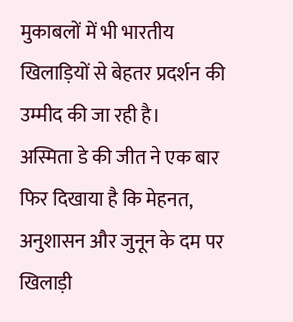मुकाबलों में भी भारतीय खिलाड़ियों से बेहतर प्रदर्शन की उम्मीद की जा रही है।
अस्मिता डे की जीत ने एक बार फिर दिखाया है कि मेहनत, अनुशासन और जुनून के दम पर खिलाड़ी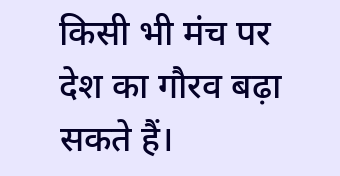किसी भी मंच पर देश का गौरव बढ़ा सकते हैं।